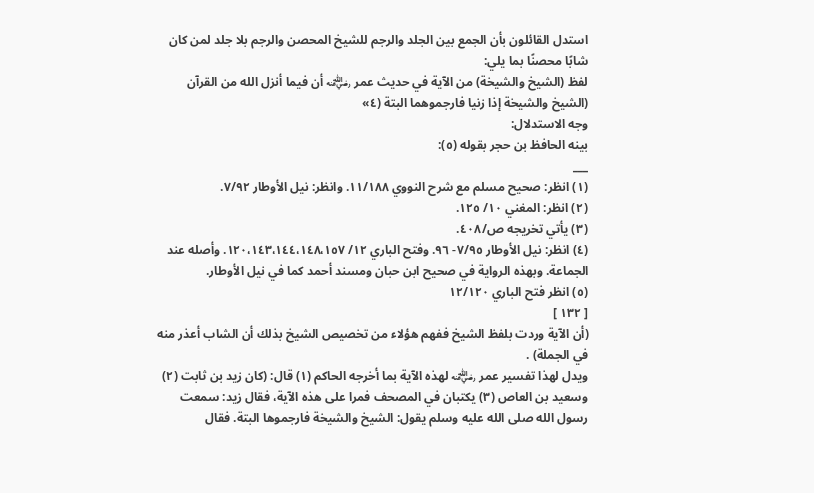استدل القائلون بأن الجمع بين الجلد والرجم للشيخ المحصن والرجم بلا جلد لمن كان شابًا محصنًا بما يلي:
لفظ (الشيخ والشيخة) من الآية في حديث عمر ﵁ أن فيما أنزل الله من القرآن (الشيخ والشيخة إذا زنيا فارجموهما البتة (٤»
وجه الاستدلال:
بينه الحافظ بن حجر بقوله (٥):
___
(١) انظر: صحيح مسلم مع شرح النووي ١١/١٨٨. وانظر: نيل الأوطار ٧/٩٢.
(٢) انظر: المغني ١٠/ ١٢٥.
(٣) يأتي تخريجه ص/٤٠٨.
(٤) انظر: نيل الأوطار ٧/٩٥- ٩٦. وفتح الباري ١٢/ ١٢٠،١٤٣،١٤٤،١٤٨،١٥٧. وأصله عند الجماعة. وبهذه الرواية في صحيح ابن حبان ومسند أحمد كما في نيل الأوطار.
(٥) انظر فتح الباري ١٢/١٢٠
[ ١٣٢ ]
(أن الآية وردت بلفظ الشيخ ففهم هؤلاء من تخصيص الشيخ بذلك أن الشاب أعذر منه في الجملة) .
ويدل لهذا تفسير عمر ﵁ لهذه الآية بما أخرجه الحاكم (١) قال: (كان زيد بن ثابت (٢) وسعيد بن العاص (٣) يكتبان في المصحف فمرا على هذه الآية، فقال زيد: سمعت رسول الله صلى الله عليه وسلم يقول: الشيخ والشيخة فارجموها البتة. فقال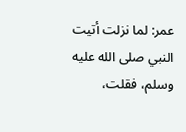عمر: لما نزلت أتيت النبي صلى الله عليه وسلم، فقلت،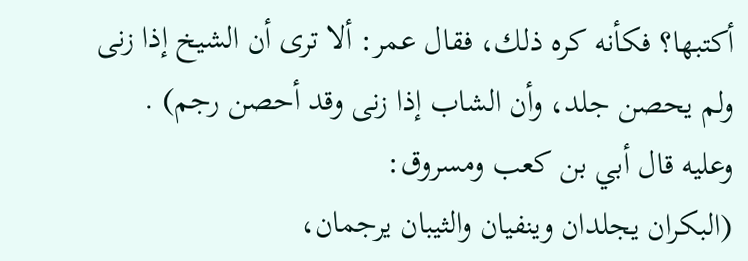أكتبها؟ فكأنه كره ذلك، فقال عمر: ألا ترى أن الشيخ إذا زنى ولم يحصن جلد، وأن الشاب إذا زنى وقد أحصن رجم) .
وعليه قال أبي بن كعب ومسروق:
(البكران يجلدان وينفيان والثيبان يرجمان،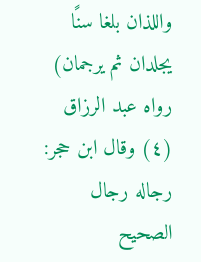واللذان بلغا سنًا يجلدان ثم يرجمان) رواه عبد الرزاق (٤) وقال ابن حجر: رجاله رجال الصحيح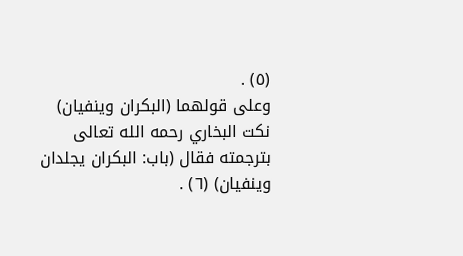(٥) .
وعلى قولهما (البكران وينفيان) نكت البخاري رحمه الله تعالى بترجمته فقال (باب: البكران يجلدان وينفيان) (٦) .